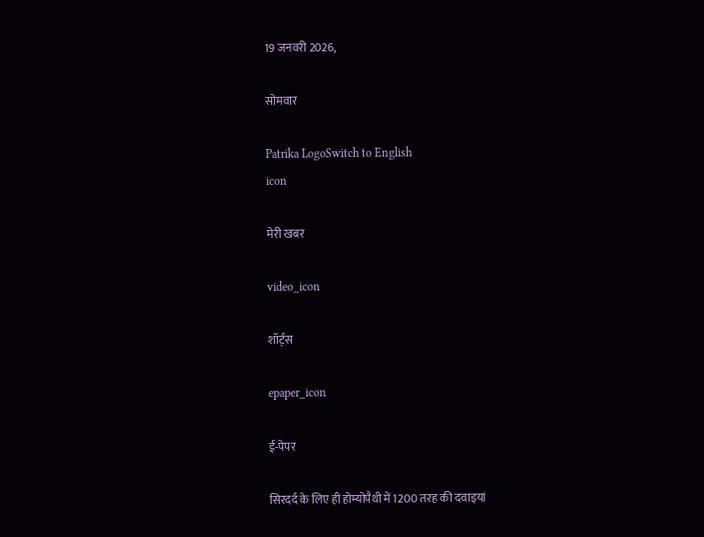19 जनवरी 2026,

सोमवार

Patrika LogoSwitch to English
icon

मेरी खबर

video_icon

शॉर्ट्स

epaper_icon

ई-पेपर

सिरदर्द के लिए ही होम्योपैथी में 1200 तरह की दवाइयां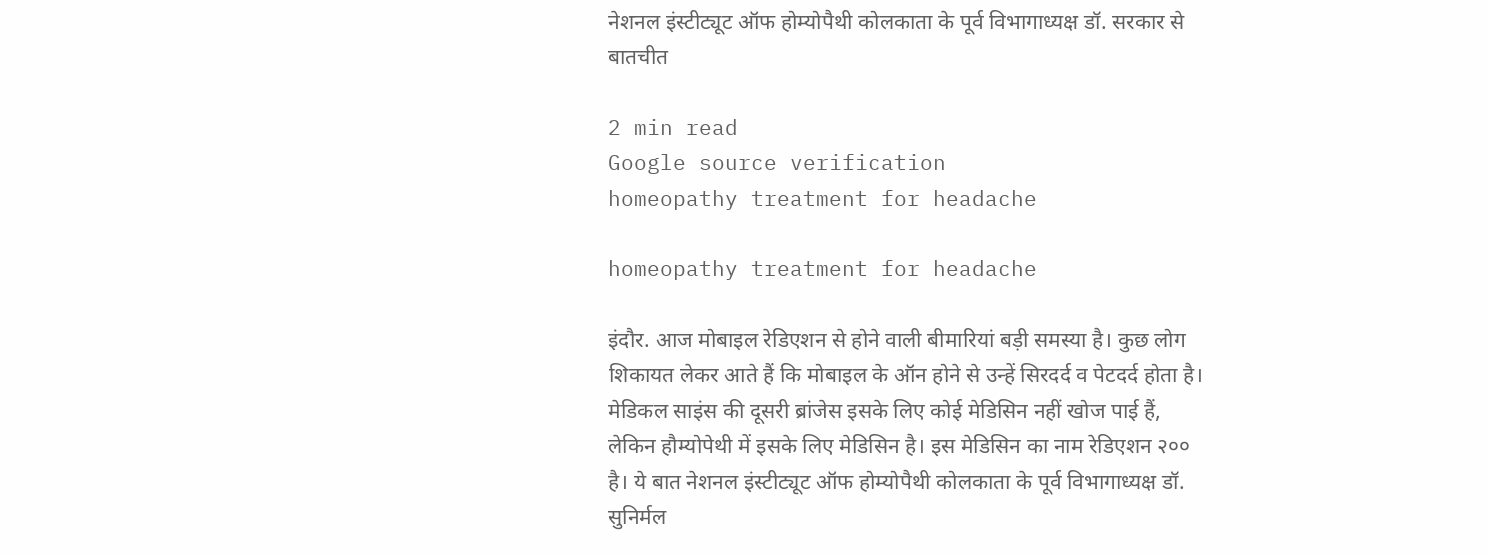नेशनल इंस्टीट्यूट ऑफ होम्योपैथी कोलकाता के पूर्व विभागाध्यक्ष डॉ. सरकार से बातचीत

2 min read
Google source verification
homeopathy treatment for headache

homeopathy treatment for headache

इंदौर. आज मोबाइल रेडिएशन से होने वाली बीमारियां बड़ी समस्या है। कुछ लोग शिकायत लेकर आते हैं कि मोबाइल के ऑन होने से उन्हें सिरदर्द व पेटदर्द होता है। मेडिकल साइंस की दूसरी ब्रांजेस इसके लिए कोई मेडिसिन नहीं खोज पाई हैं, लेकिन हौम्योपेथी में इसके लिए मेडिसिन है। इस मेडिसिन का नाम रेडिएशन २०० है। ये बात नेशनल इंस्टीट्यूट ऑफ होम्योपैथी कोलकाता के पूर्व विभागाध्यक्ष डॉ. सुनिर्मल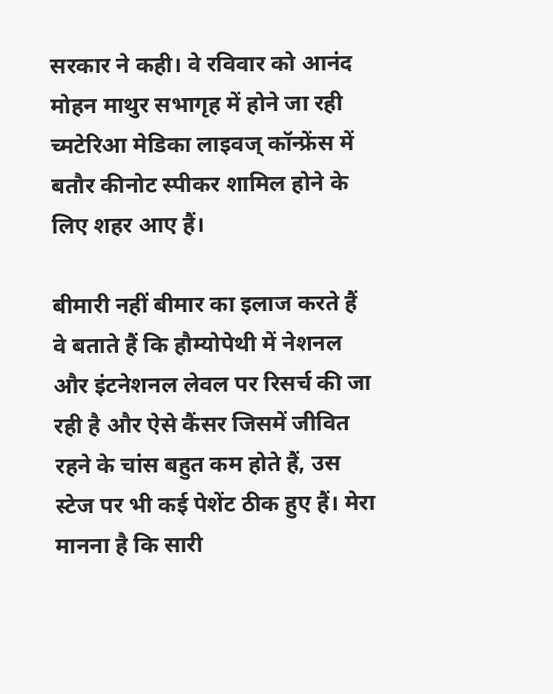सरकार ने कही। वे रविवार को आनंद मोहन माथुर सभागृह में होने जा रही च्मटेरिआ मेडिका लाइवज् कॉन्फ्रेंस में बतौर कीनोट स्पीकर शामिल होने के लिए शहर आए हैं।

बीमारी नहीं बीमार का इलाज करते हैं
वे बताते हैं कि हौम्योपेथी में नेशनल और इंटनेशनल लेवल पर रिसर्च की जा रही है और ऐसे कैंसर जिसमें जीवित रहने के चांस बहुत कम होते हैं, उस स्टेज पर भी कई पेशेंट ठीक हुए हैं। मेरा मानना है कि सारी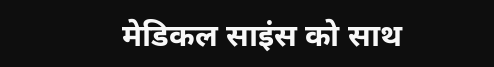मेडिकल साइंस को साथ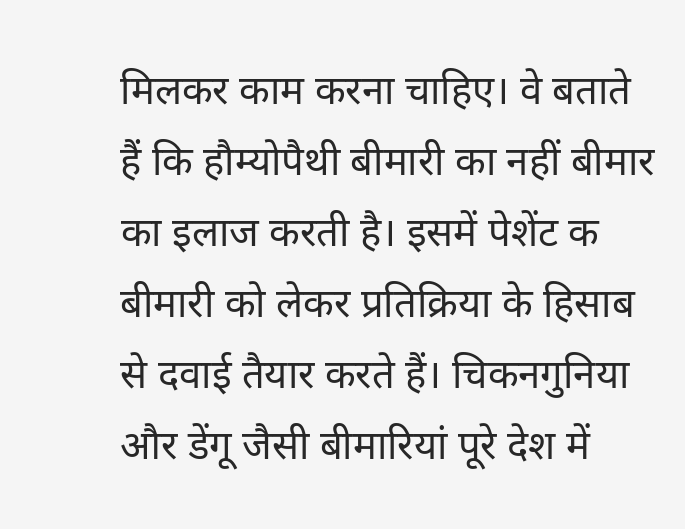मिलकर काम करना चाहिए। वे बताते हैं कि हौम्योपैथी बीमारी का नहीं बीमार का इलाज करती है। इसमें पेशेंट क बीमारी को लेकर प्रतिक्रिया के हिसाब से दवाई तैयार करते हैं। चिकनगुनिया और डेंगू जैसी बीमारियां पूरे देश में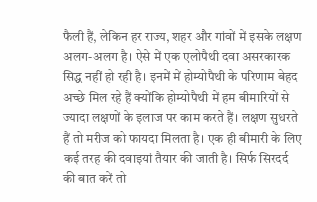फैली हैं, लेकिन हर राज्य, शहर और गांवों में इसके लक्षण अलग-अलग है। ऐसे में एक एलोपैथी दवा असरकारक सिद्ध नहीं हो रही है। इनमें में होम्योपैथी के परिणाम बेहद अच्छे मिल रहे हैं क्योंकि होम्योपैथी में हम बीमारियों से ज्यादा लक्षणों के इलाज पर काम करते हैं। लक्षण सुधरते हैं तो मरीज को फायदा मिलता है। एक ही बीमारी के लिए कई तरह की दवाइयां तैयार की जाती है। सिर्फ सिरदर्द की बात करें तो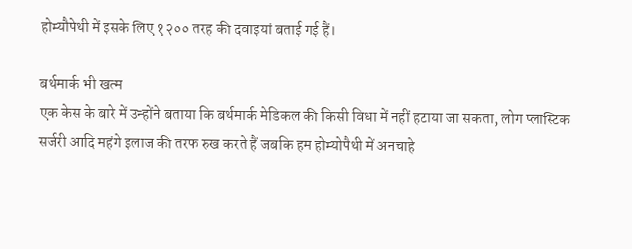होम्यौपेथी में इसके लिए १२०० तरह की दवाइयां बताई गई हैं।

बर्थमार्क भी खत्म
एक केस के बारे में उन्होंने बताया कि बर्थमार्क मेडिकल की किसी विधा में नहीं हटाया जा सकता, लोग प्लास्टिक सर्जरी आदि महंगे इलाज की तरफ रुख करते हैं जबकि हम होम्योपैथी में अनचाहे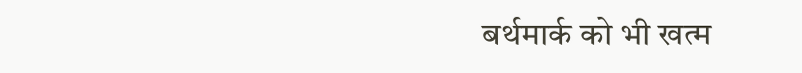बर्थमार्क को भी खत्म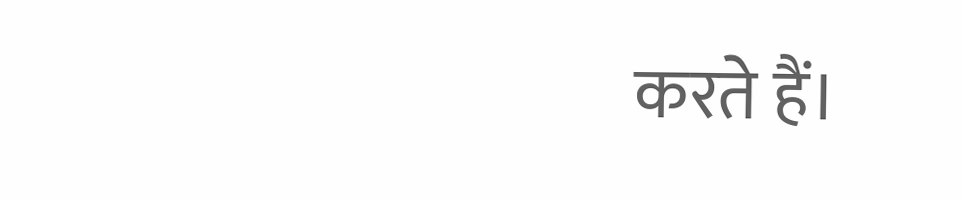करते हैं।